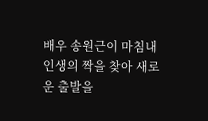배우 송원근이 마침내 인생의 짝을 찾아 새로운 출발을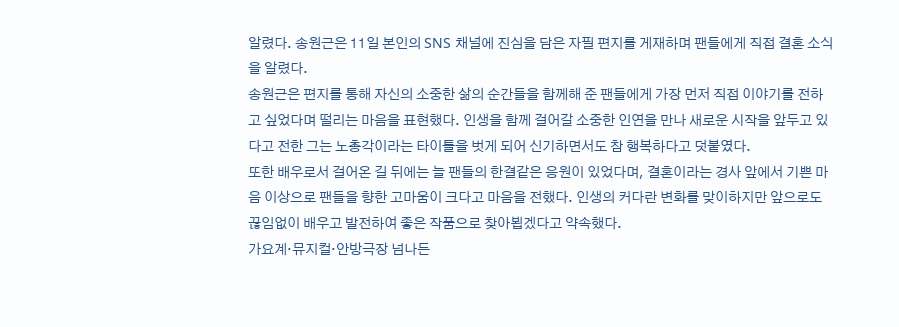알렸다. 송원근은 11일 본인의 SNS 채널에 진심을 담은 자필 편지를 게재하며 팬들에게 직접 결혼 소식을 알렸다.
송원근은 편지를 통해 자신의 소중한 삶의 순간들을 함께해 준 팬들에게 가장 먼저 직접 이야기를 전하고 싶었다며 떨리는 마음을 표현했다. 인생을 함께 걸어갈 소중한 인연을 만나 새로운 시작을 앞두고 있다고 전한 그는 노총각이라는 타이틀을 벗게 되어 신기하면서도 참 행복하다고 덧붙였다.
또한 배우로서 걸어온 길 뒤에는 늘 팬들의 한결같은 응원이 있었다며, 결혼이라는 경사 앞에서 기쁜 마음 이상으로 팬들을 향한 고마움이 크다고 마음을 전했다. 인생의 커다란 변화를 맞이하지만 앞으로도 끊임없이 배우고 발전하여 좋은 작품으로 찾아뵙겠다고 약속했다.
가요계·뮤지컬·안방극장 넘나든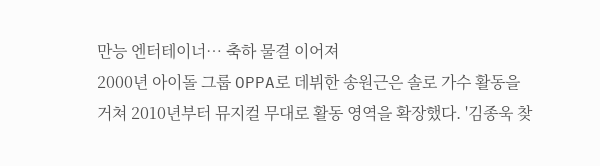만능 엔터테이너… 축하 물결 이어져
2000년 아이돌 그룹 OPPA로 데뷔한 송원근은 솔로 가수 활동을 거쳐 2010년부터 뮤지컬 무대로 활동 영역을 확장했다. '김종욱 찾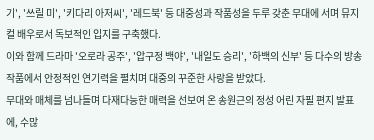기', '쓰릴 미', '키다리 아저씨', '레드북' 등 대중성과 작품성을 두루 갖춘 무대에 서며 뮤지컬 배우로서 독보적인 입지를 구축했다.
이와 함께 드라마 '오로라 공주', '압구정 백야', '내일도 승리', '하백의 신부' 등 다수의 방송 작품에서 안정적인 연기력을 펼치며 대중의 꾸준한 사랑을 받았다.
무대와 매체를 넘나들며 다재다능한 매력을 선보여 온 송원근의 정성 어린 자필 편지 발표에, 수많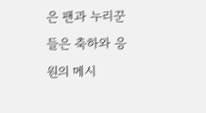은 팬과 누리꾼들은 축하와 응원의 메시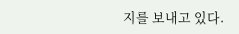지를 보내고 있다.